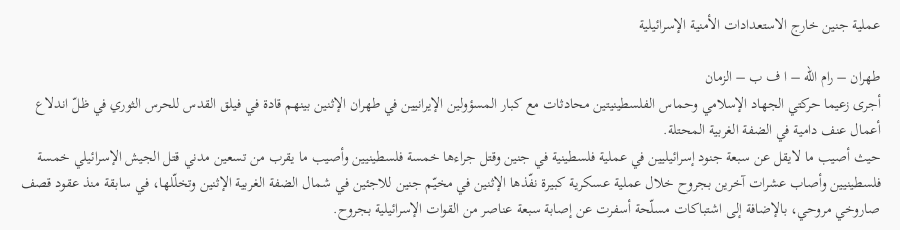عملية جنين خارج الاستعدادات الأمنية الإسرائيلية

طهران – رام الله – ا ف ب – الزمان
أجرى زعيما حركتي الجهاد الإسلامي وحماس الفلسطينيتين محادثات مع كبار المسؤولين الإيرانيين في طهران الإثنين بينهم قادة في فيلق القدس للحرس الثوري في ظلّ اندلاع أعمال عنف دامية في الضفة الغربية المحتلة.
حيث أصيب ما لايقل عن سبعة جنود إسرائيليين في عملية فلسطينية في جنين وقتل جراءها خمسة فلسطينيين وأصيب ما يقرب من تسعين مدني قتل الجيش الإسرائيلي خمسة فلسطينيين وأصاب عشرات آخرين بجروح خلال عملية عسكرية كبيرة نفّذها الإثنين في مخيّم جنين للاجئين في شمال الضفة الغربية الإثنين وتخلّلها، في سابقة منذ عقود قصف صاروخي مروحي، بالإضافة إلى اشتباكات مسلّحة أسفرت عن إصابة سبعة عناصر من القوات الإسرائيلية بجروح.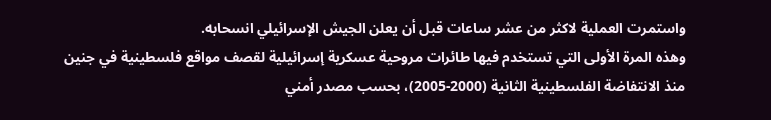واستمرت العملية لاكثر من عشر ساعات قبل أن يعلن الجيش الإسرائيلي انسحابه.
وهذه المرة الأولى التي تستخدم فيها طائرات مروحية عسكرية إسرائيلية لقصف مواقع فلسطينية في جنين منذ الانتفاضة الفلسطينية الثانية (2000-2005)، بحسب مصدر أمني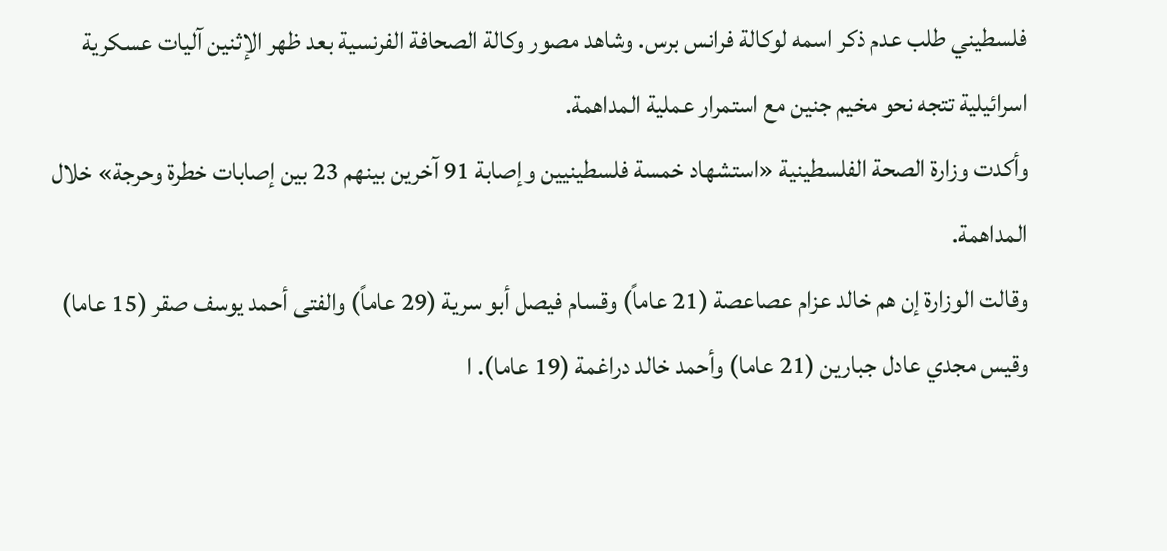فلسطيني طلب عدم ذكر اسمه لوكالة فرانس برس. وشاهد مصور وكالة الصحافة الفرنسية بعد ظهر الإثنين آليات عسكرية اسرائيلية تتجه نحو مخيم جنين مع استمرار عملية المداهمة.
وأكدت وزارة الصحة الفلسطينية «استشهاد خمسة فلسطينيين وإصابة 91 آخرين بينهم 23 بين إصابات خطرة وحرجة» خلال المداهمة.
وقالت الوزارة إن هم خالد عزام عصاعصة (21 عاماً) وقسام فيصل أبو سرية (29 عاماً) والفتى أحمد يوسف صقر (15 عاما) وقيس مجدي عادل جبارين (21 عاما) وأحمد خالد دراغمة (19 عاما). ا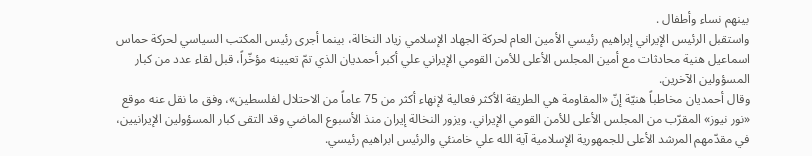بينهم نساء وأطفال .
واستقبل الرئيس الإيراني إبراهيم رئيسي الأمين العام لحركة الجهاد الإسلامي زياد النخالة، بينما أجرى رئيس المكتب السياسي لحركة حماس اسماعيل هنية محادثات مع أمين المجلس الأعلى للأمن القومي الإيراني علي أكبر أحمديان الذي تمّ تعيينه مؤخّراً، قبل لقاء عدد من كبار المسؤولين الآخرين.
وقال أحمديان مخاطباً هنيّة إنّ «المقاومة هي الطريقة الأكثر فعالية لإنهاء أكثر من 75 عاماً من الاحتلال لفلسطين»، وفق ما نقل عنه موقع «نور نيوز» المقرّب من المجلس الأعلى للأمن القومي الإيراني. ويزور النخالة إيران منذ الأسبوع الماضي وقد التقى كبار المسؤولين الإيرانيين، في مقدّمهم المرشد الأعلى للجمهورية الإسلامية آية الله علي خامنئي والرئيس ابراهيم رئيسي.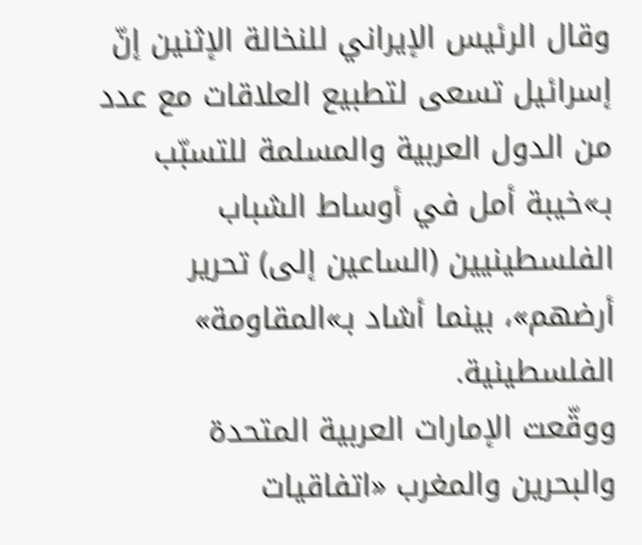وقال الرئيس الإيراني للنخالة الإثنين إنّ إسرائيل تسعى لتطبيع العلاقات مع عدد من الدول العربية والمسلمة للتسبّب بـ»خيبة أمل في أوساط الشباب الفلسطينيين (الساعين إلى) تحرير أرضهم»، بينما أشاد بـ»المقاومة» الفلسطينية.
ووقّعت الإمارات العربية المتحدة والبحرين والمغرب «اتفاقيات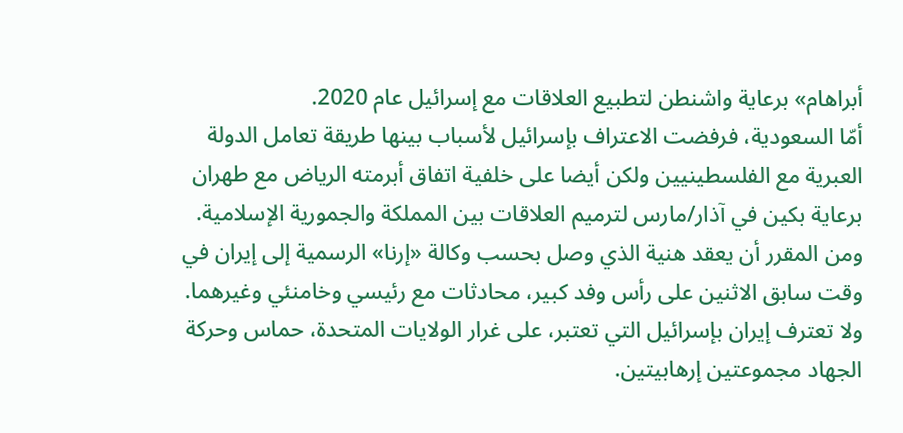أبراهام» برعاية واشنطن لتطبيع العلاقات مع إسرائيل عام 2020.
أمّا السعودية، فرفضت الاعتراف بإسرائيل لأسباب بينها طريقة تعامل الدولة العبرية مع الفلسطينيين ولكن أيضا على خلفية اتفاق أبرمته الرياض مع طهران برعاية بكين في آذار/مارس لترميم العلاقات بين المملكة والجمورية الإسلامية.
ومن المقرر أن يعقد هنية الذي وصل بحسب وكالة «إرنا» الرسمية إلى إيران في وقت سابق الاثنين على رأس وفد كبير، محادثات مع رئيسي وخامنئي وغيرهما.
ولا تعترف إيران بإسرائيل التي تعتبر، على غرار الولايات المتحدة، حماس وحركة الجهاد مجموعتين إرهابيتين.